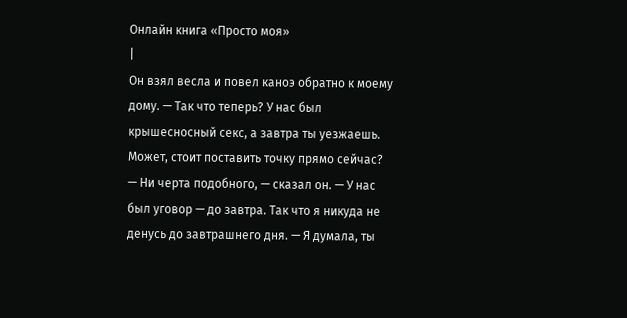Онлайн книга «Просто моя»
|
Он взял весла и повел каноэ обратно к моему дому. — Так что теперь? У нас был крышесносный секс, а завтра ты уезжаешь. Может, стоит поставить точку прямо сейчас? — Ни черта подобного, — сказал он. — У нас был уговор — до завтра. Так что я никуда не денусь до завтрашнего дня. — Я думала, ты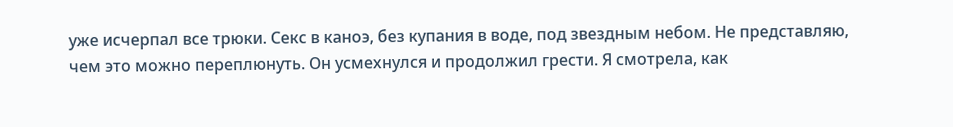уже исчерпал все трюки. Секс в каноэ, без купания в воде, под звездным небом. Не представляю, чем это можно переплюнуть. Он усмехнулся и продолжил грести. Я смотрела, как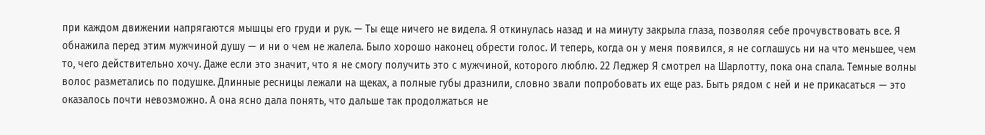при каждом движении напрягаются мышцы его груди и рук. — Ты еще ничего не видела. Я откинулась назад и на минуту закрыла глаза, позволяя себе прочувствовать все. Я обнажила перед этим мужчиной душу — и ни о чем не жалела. Было хорошо наконец обрести голос. И теперь, когда он у меня появился, я не соглашусь ни на что меньшее, чем то, чего действительно хочу. Даже если это значит, что я не смогу получить это с мужчиной, которого люблю. 22 Леджер Я смотрел на Шарлотту, пока она спала. Темные волны волос разметались по подушке. Длинные ресницы лежали на щеках, а полные губы дразнили, словно звали попробовать их еще раз. Быть рядом с ней и не прикасаться — это оказалось почти невозможно. А она ясно дала понять, что дальше так продолжаться не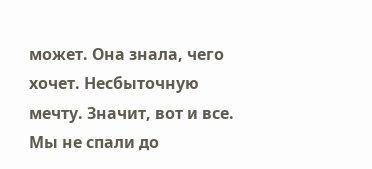может. Она знала, чего хочет. Несбыточную мечту. Значит, вот и все. Мы не спали до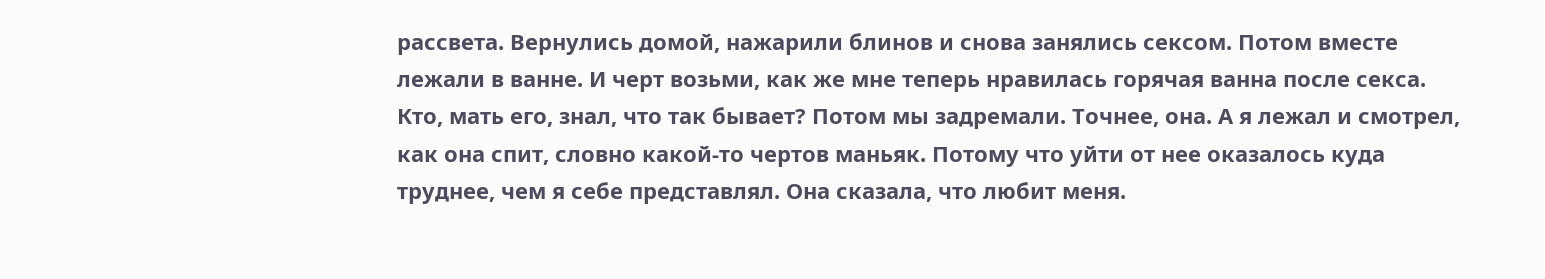рассвета. Вернулись домой, нажарили блинов и снова занялись сексом. Потом вместе лежали в ванне. И черт возьми, как же мне теперь нравилась горячая ванна после секса. Кто, мать его, знал, что так бывает? Потом мы задремали. Точнее, она. А я лежал и смотрел, как она спит, словно какой-то чертов маньяк. Потому что уйти от нее оказалось куда труднее, чем я себе представлял. Она сказала, что любит меня.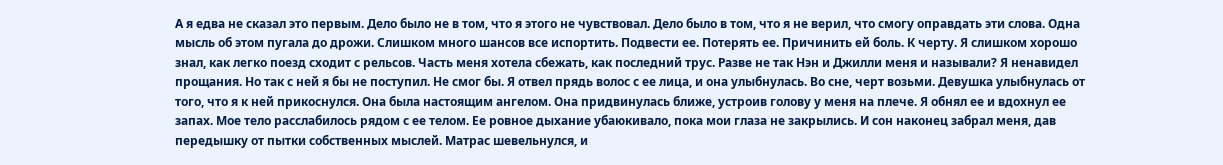А я едва не сказал это первым. Дело было не в том, что я этого не чувствовал. Дело было в том, что я не верил, что смогу оправдать эти слова. Одна мысль об этом пугала до дрожи. Слишком много шансов все испортить. Подвести ее. Потерять ее. Причинить ей боль. К черту. Я слишком хорошо знал, как легко поезд сходит с рельсов. Часть меня хотела сбежать, как последний трус. Разве не так Нэн и Джилли меня и называли? Я ненавидел прощания. Но так с ней я бы не поступил. Не смог бы. Я отвел прядь волос с ее лица, и она улыбнулась. Во сне, черт возьми. Девушка улыбнулась от того, что я к ней прикоснулся. Она была настоящим ангелом. Она придвинулась ближе, устроив голову у меня на плече. Я обнял ее и вдохнул ее запах. Мое тело расслабилось рядом с ее телом. Ее ровное дыхание убаюкивало, пока мои глаза не закрылись. И сон наконец забрал меня, дав передышку от пытки собственных мыслей. Матрас шевельнулся, и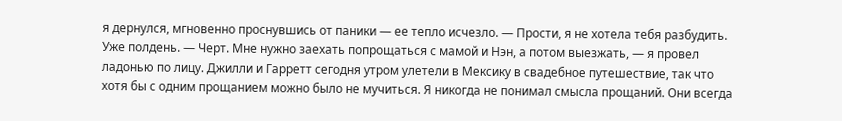я дернулся, мгновенно проснувшись от паники — ее тепло исчезло. — Прости, я не хотела тебя разбудить. Уже полдень. — Черт. Мне нужно заехать попрощаться с мамой и Нэн, а потом выезжать, — я провел ладонью по лицу. Джилли и Гарретт сегодня утром улетели в Мексику в свадебное путешествие, так что хотя бы с одним прощанием можно было не мучиться. Я никогда не понимал смысла прощаний. Они всегда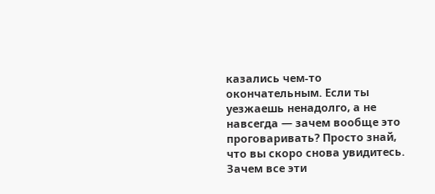казались чем-то окончательным. Если ты уезжаешь ненадолго, а не навсегда — зачем вообще это проговаривать? Просто знай, что вы скоро снова увидитесь. Зачем все эти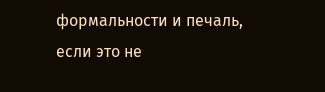формальности и печаль, если это не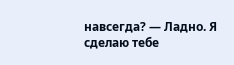навсегда? — Ладно. Я сделаю тебе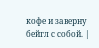кофе и заверну бейгл с собой. |